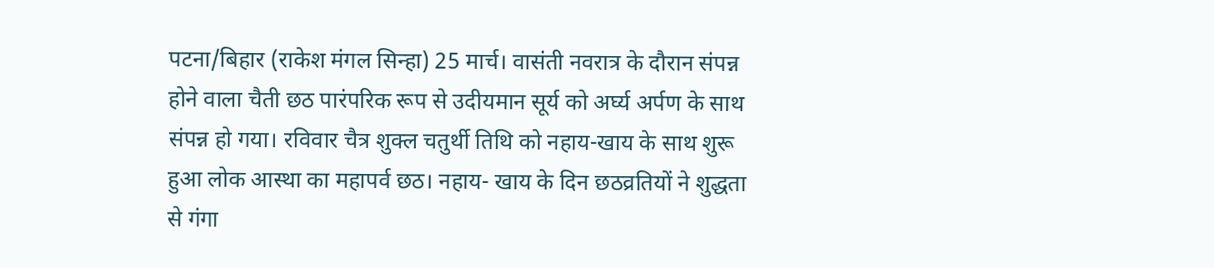पटना/बिहार (राकेश मंगल सिन्हा) 25 मार्च। वासंती नवरात्र के दौरान संपन्न होने वाला चैती छठ पारंपरिक रूप से उदीयमान सूर्य को अर्घ्य अर्पण के साथ संपन्न हो गया। रविवार चैत्र शुक्ल चतुर्थी तिथि को नहाय-खाय के साथ शुरू हुआ लोक आस्था का महापर्व छठ। नहाय- खाय के दिन छठव्रतियों ने शुद्धता से गंगा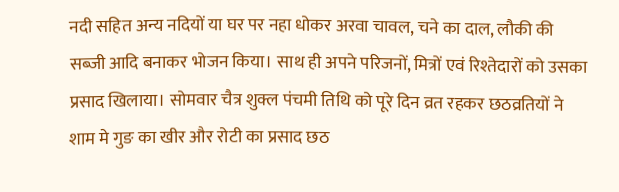नदी सहित अन्य नदियों या घर पर नहा धोकर अरवा चावल, चने का दाल, लौकी की सब्जी आदि बनाकर भोजन किया। साथ ही अपने परिजनों, मित्रों एवं रिश्तेदारों को उसका प्रसाद खिलाया। सोमवार चैत्र शुक्ल पंचमी तिथि को पूरे दिन व्रत रहकर छठव्रतियों ने शाम मे गुङ का खीर और रोटी का प्रसाद छठ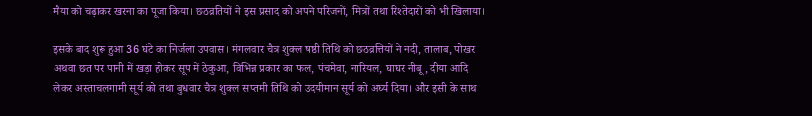मैया को चढ़ाकर खरना का पूजा किया। छठव्रतियों ने इस प्रसाद को अपने परिजनों, मित्रों तथा रिश्तेदारों को भी खिलाया।

इसके बाद शुरू हुआ 36 घंटे का निर्जला उपवास। मंगलवार चैत्र शुक्ल षष्ठी तिथि को छठव्रत्तियों ने नदी, तालाब, पोखर अथवा छत पर पानी में खड़ा होकर सूप में ठेकुआ, विभिन्न प्रकार का फल, पंचमेवा, नारियल, घाघर नीबू, दीया आदि लेकर अस्ताचलगामी सूर्य को तथा बुधवार चैत्र शुक्ल सप्तमी तिथि को उदयीमान सूर्य को अर्घ्य दिया। और इसी के साथ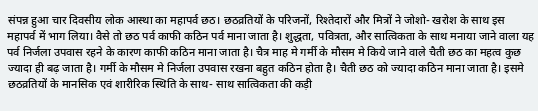संपन्न हुआ चार दिवसीय लोक आस्था का महापर्व छठ। छठव्रतियों के परिजनों, रिश्तेदारों और मित्रों ने जोशो- खरोश के साथ इस महापर्व में भाग लिया। वैसे तो छठ पर्व काफी कठिन पर्व माना जाता है। शुद्धता, पवित्रता, और सात्विकता के साथ मनाया जाने वाला यह पर्व निर्जला उपवास रहने के कारण काफी कठिन माना जाता है। चैत्र माह मे गर्मी के मौसम मे किये जाने वाले चैती छठ का महत्व कुछ ज्यादा ही बढ़ जाता है। गर्मी के मौसम मे निर्जला उपवास रखना बहुत कठिन होता है। चैती छठ को ज्यादा कठिन माना जाता है। इसमे छठव्रतियों के मानसिक एवं शारीरिक स्थिति के साथ- साथ सात्विकता की कड़ी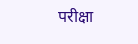परीक्षा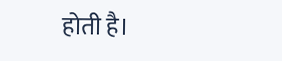होती है।